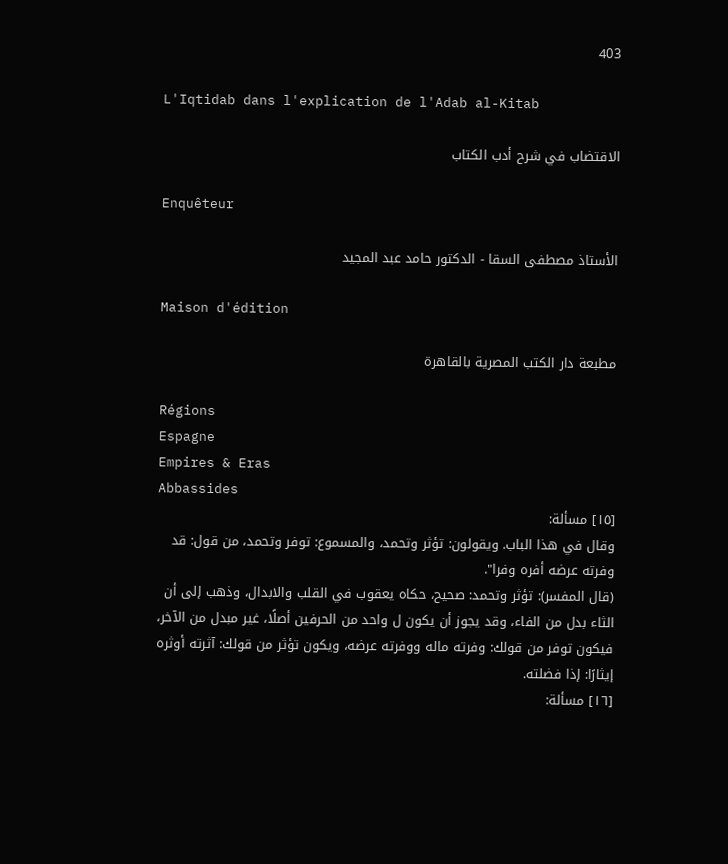403

L'Iqtidab dans l'explication de l'Adab al-Kitab

الاقتضاب في شرح أدب الكتاب

Enquêteur

الأستاذ مصطفى السقا - الدكتور حامد عبد المجيد

Maison d'édition

مطبعة دار الكتب المصرية بالقاهرة

Régions
Espagne
Empires & Eras
Abbassides
[١٥] مسألة:
وقال في هذا الباب. ويقولون: تؤثر وتحمد، والمسموع: توفر وتحمد، من قول: قد وفرته عرضه أفره وفرا".
(قال المفسر): تؤثر وتحمد: صحيح، حكاه يعقوب في القلب والابدال، وذهب إلى أن الثاء بدل من الفاء، وقد يجوز أن يكون ل واحد من الحرفين أصلًا، غير مبدل من الآخر، فيكون توفر من قولك: وفرته ماله ووفرته عرضه، ويكون تؤثر من قولك: آثرته أوثره إيثارًا: إذا فضلته.
[١٦] مسألة: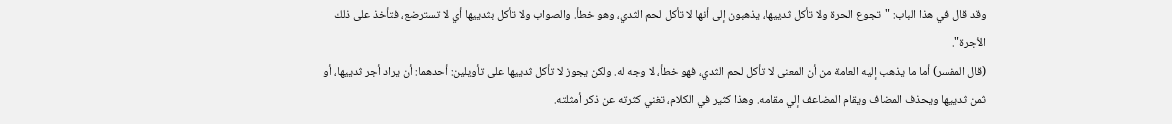وقد قال في هذا الباب: "تجوع الحرة ولا تأكل ثدييها، يذهبون إلى أنها لا تأكل لحم الثدي، وهو خطأ. والصواب ولا تأكل بثدييها أي لا تسترضع، فتأخذ على ذلك الأجرة".
(قال المفسر) أما ما يذهب إليه العامة من أن المعنى لا تأكل لحم الثدي، فهو خطأ، لا وجه له. ولكن يجوز لا تأكل ثدييها على تأويلين: أحدهما: أن يراد أجر ثدييها، أو ثمن ثدييها ويحذف المضاف ويقام المضاعف إلي مقامه. وهذا كثير في الكلام، تغني كثرته عن ذكر أمثلته.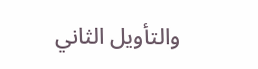والتأويل الثاني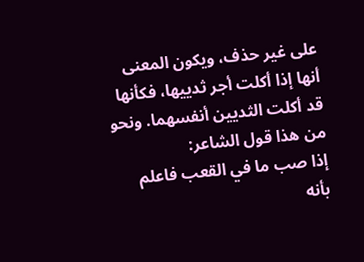على غير حذف، ويكون المعنى أنها إذا أكلت أجر ثدييها، فكأنها قد أكلت الثديين أنفسهما. ونحو من هذا قول الشاعر:
إذا صب ما في القعب فاعلم بأنه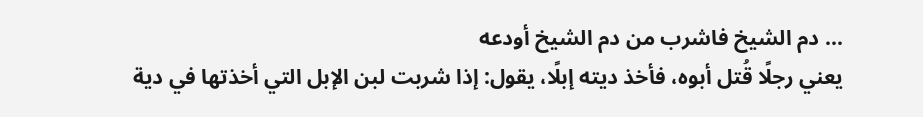... دم الشيخ فاشرب من دم الشيخ أودعه
يعني رجلًا قُتل أبوه، فأخذ ديته إبلًا، يقول: إذا شربت لبن الإبل التي أخذتها في دية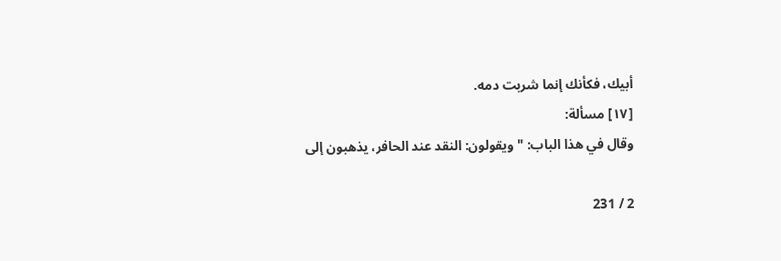أبيك، فكأنك إنما شربت دمه.
[١٧] مسألة:
وقال في هذا الباب: "ويقولون: النقد عند الحافر، يذهبون إلى

2 / 231